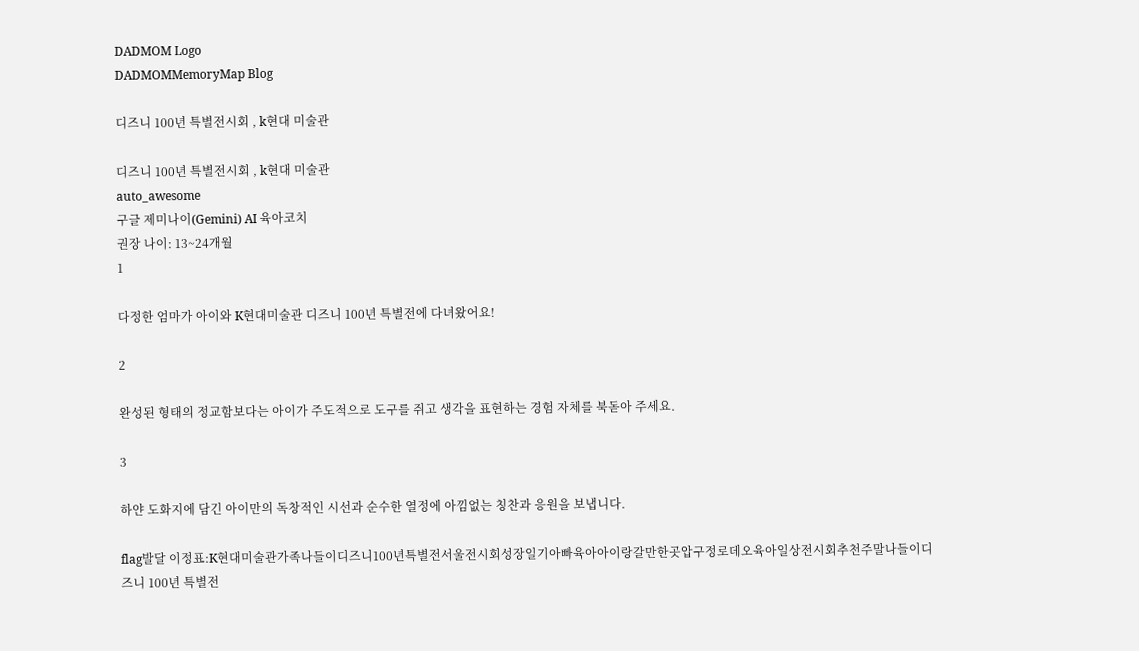DADMOM Logo
DADMOMMemoryMap Blog

디즈니 100년 특별전시회 , k현대 미술관

디즈니 100년 특별전시회 , k현대 미술관
auto_awesome
구글 제미나이(Gemini) AI 육아코치
권장 나이: 13~24개월
1

다정한 엄마가 아이와 K현대미술관 디즈니 100년 특별전에 다녀왔어요!

2

완성된 형태의 정교함보다는 아이가 주도적으로 도구를 쥐고 생각을 표현하는 경험 자체를 북돋아 주세요.

3

하얀 도화지에 담긴 아이만의 독창적인 시선과 순수한 열정에 아낌없는 칭찬과 응원을 보냅니다.

flag발달 이정표:K현대미술관가족나들이디즈니100년특별전서울전시회성장일기아빠육아아이랑갈만한곳압구정로데오육아일상전시회추천주말나들이디즈니 100년 특별전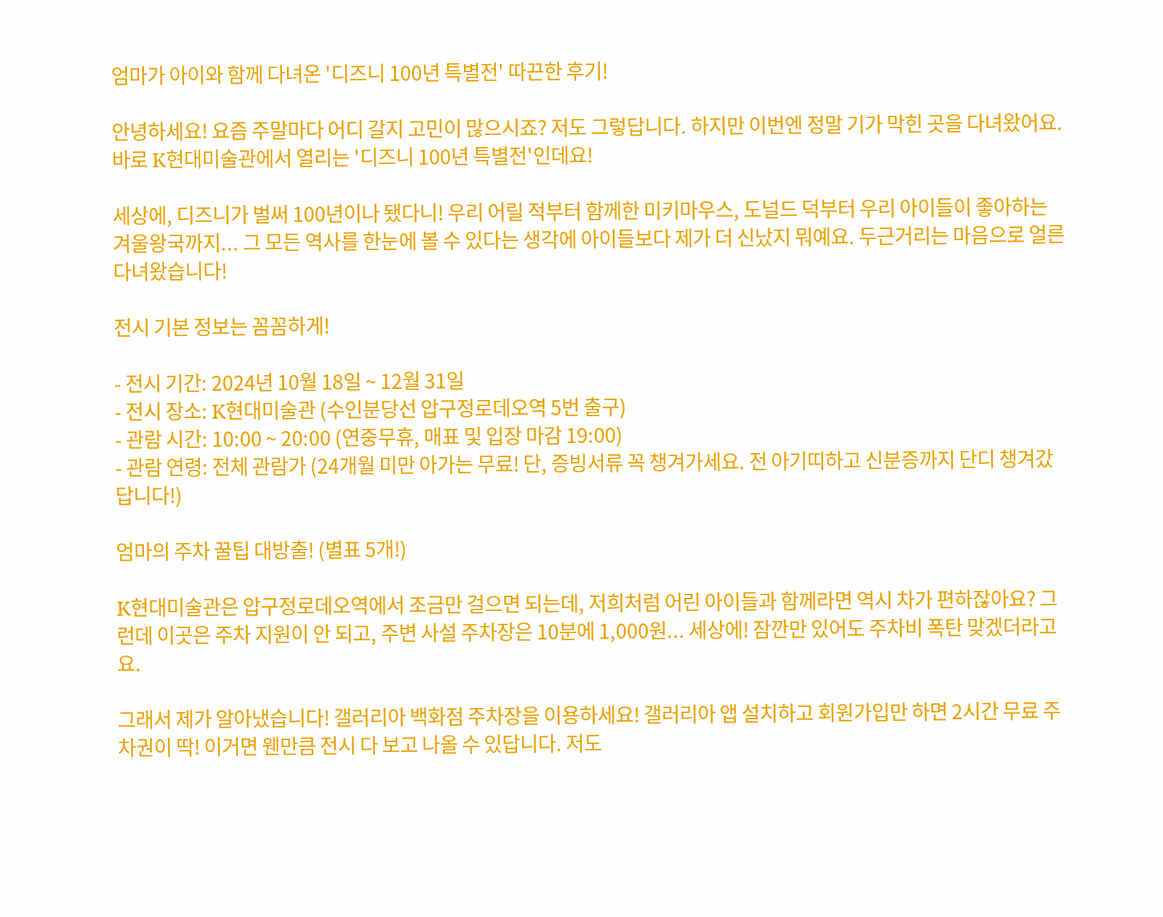엄마가 아이와 함께 다녀온 '디즈니 100년 특별전' 따끈한 후기!

안녕하세요! 요즘 주말마다 어디 갈지 고민이 많으시죠? 저도 그렇답니다. 하지만 이번엔 정말 기가 막힌 곳을 다녀왔어요. 바로 K현대미술관에서 열리는 '디즈니 100년 특별전'인데요!

세상에, 디즈니가 벌써 100년이나 됐다니! 우리 어릴 적부터 함께한 미키마우스, 도널드 덕부터 우리 아이들이 좋아하는 겨울왕국까지... 그 모든 역사를 한눈에 볼 수 있다는 생각에 아이들보다 제가 더 신났지 뭐예요. 두근거리는 마음으로 얼른 다녀왔습니다!

전시 기본 정보는 꼼꼼하게!

- 전시 기간: 2024년 10월 18일 ~ 12월 31일
- 전시 장소: K현대미술관 (수인분당선 압구정로데오역 5번 출구)
- 관람 시간: 10:00 ~ 20:00 (연중무휴, 매표 및 입장 마감 19:00)
- 관람 연령: 전체 관람가 (24개월 미만 아가는 무료! 단, 증빙서류 꼭 챙겨가세요. 전 아기띠하고 신분증까지 단디 챙겨갔답니다!)

엄마의 주차 꿀팁 대방출! (별표 5개!)

K현대미술관은 압구정로데오역에서 조금만 걸으면 되는데, 저희처럼 어린 아이들과 함께라면 역시 차가 편하잖아요? 그런데 이곳은 주차 지원이 안 되고, 주변 사설 주차장은 10분에 1,000원... 세상에! 잠깐만 있어도 주차비 폭탄 맞겠더라고요.

그래서 제가 알아냈습니다! 갤러리아 백화점 주차장을 이용하세요! 갤러리아 앱 설치하고 회원가입만 하면 2시간 무료 주차권이 딱! 이거면 웬만큼 전시 다 보고 나올 수 있답니다. 저도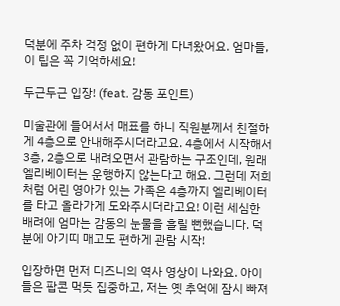덕분에 주차 걱정 없이 편하게 다녀왔어요. 엄마들, 이 팁은 꼭 기억하세요!

두근두근 입장! (feat. 감동 포인트)

미술관에 들어서서 매표를 하니 직원분께서 친절하게 4층으로 안내해주시더라고요. 4층에서 시작해서 3층, 2층으로 내려오면서 관람하는 구조인데, 원래 엘리베이터는 운행하지 않는다고 해요. 그런데 저희처럼 어린 영아가 있는 가족은 4층까지 엘리베이터를 타고 올라가게 도와주시더라고요! 이런 세심한 배려에 엄마는 감동의 눈물을 흘릴 뻔했습니다. 덕분에 아기띠 매고도 편하게 관람 시작!

입장하면 먼저 디즈니의 역사 영상이 나와요. 아이들은 팝콘 먹듯 집중하고, 저는 옛 추억에 잠시 빠져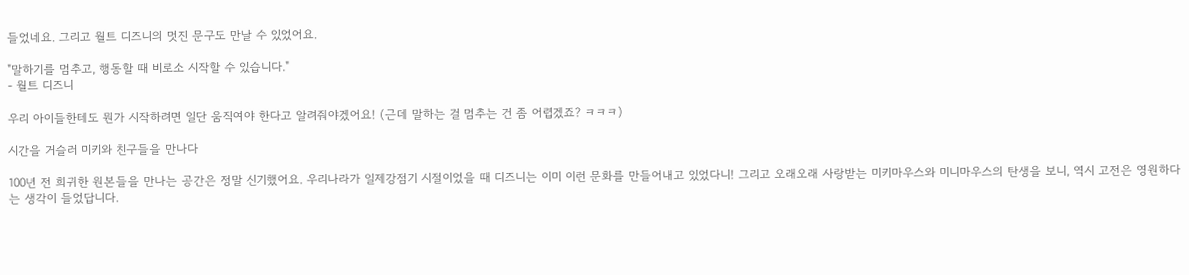들었네요. 그리고 월트 디즈니의 멋진 문구도 만날 수 있었어요.

"말하기를 멈추고, 행동할 때 비로소 시작할 수 있습니다."
- 월트 디즈니

우리 아이들한테도 뭔가 시작하려면 일단 움직여야 한다고 알려줘야겠어요! (근데 말하는 걸 멈추는 건 좀 어렵겠죠? ㅋㅋㅋ)

시간을 거슬러 미키와 친구들을 만나다

100년 전 희귀한 원본들을 만나는 공간은 정말 신기했어요. 우리나라가 일제강점기 시절이었을 때 디즈니는 이미 이런 문화를 만들어내고 있었다니! 그리고 오래오래 사랑받는 미키마우스와 미니마우스의 탄생을 보니, 역시 고전은 영원하다는 생각이 들었답니다.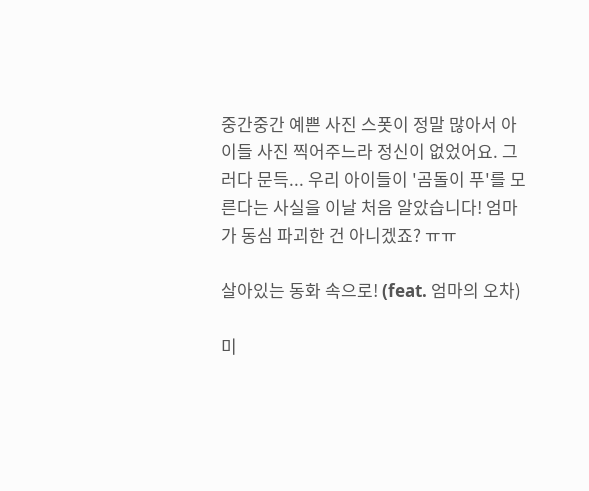중간중간 예쁜 사진 스폿이 정말 많아서 아이들 사진 찍어주느라 정신이 없었어요. 그러다 문득... 우리 아이들이 '곰돌이 푸'를 모른다는 사실을 이날 처음 알았습니다! 엄마가 동심 파괴한 건 아니겠죠? ㅠㅠ

살아있는 동화 속으로! (feat. 엄마의 오차)

미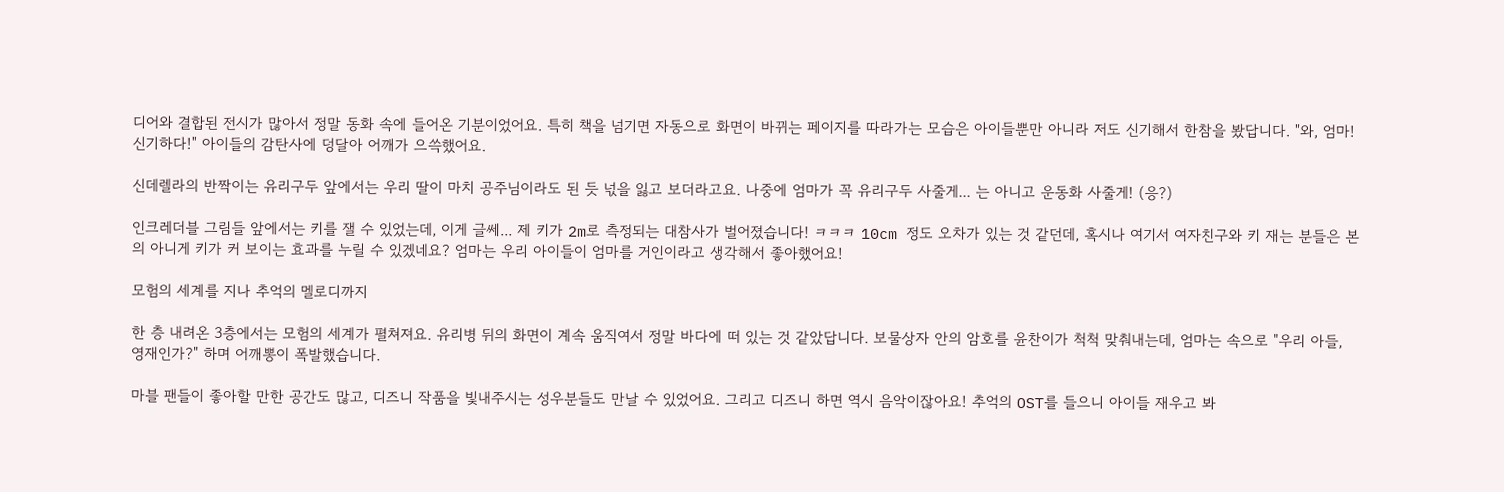디어와 결합된 전시가 많아서 정말 동화 속에 들어온 기분이었어요. 특히 책을 넘기면 자동으로 화면이 바뀌는 페이지를 따라가는 모습은 아이들뿐만 아니라 저도 신기해서 한참을 봤답니다. "와, 엄마! 신기하다!" 아이들의 감탄사에 덩달아 어깨가 으쓱했어요.

신데렐라의 반짝이는 유리구두 앞에서는 우리 딸이 마치 공주님이라도 된 듯 넋을 잃고 보더라고요. 나중에 엄마가 꼭 유리구두 사줄게... 는 아니고 운동화 사줄게! (응?)

인크레더블 그림들 앞에서는 키를 잴 수 있었는데, 이게 글쎄... 제 키가 2m로 측정되는 대참사가 벌어졌습니다! ㅋㅋㅋ 10cm 정도 오차가 있는 것 같던데, 혹시나 여기서 여자친구와 키 재는 분들은 본의 아니게 키가 커 보이는 효과를 누릴 수 있겠네요? 엄마는 우리 아이들이 엄마를 거인이라고 생각해서 좋아했어요!

모험의 세계를 지나 추억의 멜로디까지

한 층 내려온 3층에서는 모험의 세계가 펼쳐져요. 유리병 뒤의 화면이 계속 움직여서 정말 바다에 떠 있는 것 같았답니다. 보물상자 안의 암호를 윤찬이가 척척 맞춰내는데, 엄마는 속으로 "우리 아들, 영재인가?" 하며 어깨뽕이 폭발했습니다.

마블 팬들이 좋아할 만한 공간도 많고, 디즈니 작품을 빛내주시는 성우분들도 만날 수 있었어요. 그리고 디즈니 하면 역시 음악이잖아요! 추억의 OST를 들으니 아이들 재우고 봐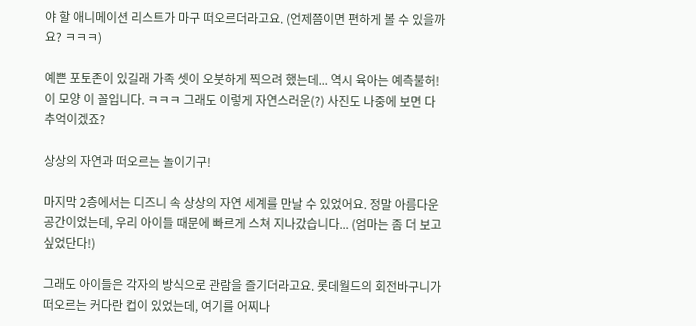야 할 애니메이션 리스트가 마구 떠오르더라고요. (언제쯤이면 편하게 볼 수 있을까요? ㅋㅋㅋ)

예쁜 포토존이 있길래 가족 셋이 오붓하게 찍으려 했는데... 역시 육아는 예측불허! 이 모양 이 꼴입니다. ㅋㅋㅋ 그래도 이렇게 자연스러운(?) 사진도 나중에 보면 다 추억이겠죠?

상상의 자연과 떠오르는 놀이기구!

마지막 2층에서는 디즈니 속 상상의 자연 세계를 만날 수 있었어요. 정말 아름다운 공간이었는데, 우리 아이들 때문에 빠르게 스쳐 지나갔습니다... (엄마는 좀 더 보고 싶었단다!)

그래도 아이들은 각자의 방식으로 관람을 즐기더라고요. 롯데월드의 회전바구니가 떠오르는 커다란 컵이 있었는데, 여기를 어찌나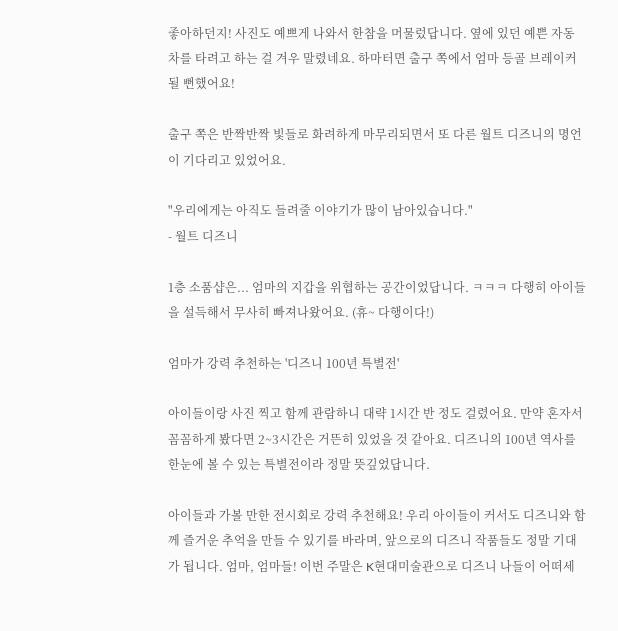좋아하던지! 사진도 예쁘게 나와서 한참을 머물렀답니다. 옆에 있던 예쁜 자동차를 타려고 하는 걸 겨우 말렸네요. 하마터면 출구 쪽에서 엄마 등골 브레이커 될 뻔했어요!

출구 쪽은 반짝반짝 빛들로 화려하게 마무리되면서 또 다른 월트 디즈니의 명언이 기다리고 있었어요.

"우리에게는 아직도 들려줄 이야기가 많이 남아있습니다."
- 월트 디즈니

1층 소품샵은... 엄마의 지갑을 위협하는 공간이었답니다. ㅋㅋㅋ 다행히 아이들을 설득해서 무사히 빠져나왔어요. (휴~ 다행이다!)

엄마가 강력 추천하는 '디즈니 100년 특별전'

아이들이랑 사진 찍고 함께 관람하니 대략 1시간 반 정도 걸렸어요. 만약 혼자서 꼼꼼하게 봤다면 2~3시간은 거뜬히 있었을 것 같아요. 디즈니의 100년 역사를 한눈에 볼 수 있는 특별전이라 정말 뜻깊었답니다.

아이들과 가볼 만한 전시회로 강력 추천해요! 우리 아이들이 커서도 디즈니와 함께 즐거운 추억을 만들 수 있기를 바라며, 앞으로의 디즈니 작품들도 정말 기대가 됩니다. 엄마, 엄마들! 이번 주말은 K현대미술관으로 디즈니 나들이 어떠세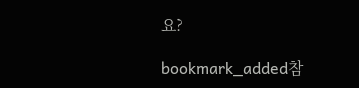요?

bookmark_added참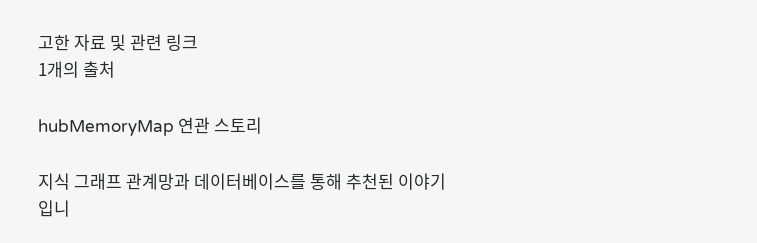고한 자료 및 관련 링크
1개의 출처

hubMemoryMap 연관 스토리

지식 그래프 관계망과 데이터베이스를 통해 추천된 이야기입니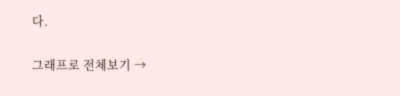다.

그래프로 전체보기 →